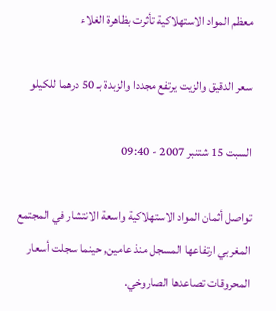معظم المواد الاستهلاكية تأثرت بظاهرة الغلاء

سعر الدقيق والزيت يرتفع مجددا والزبدة بـ 50 درهما للكيلو

السبت 15 شتنبر 2007 - 09:40

تواصل أثمان المواد الاستهلاكية واسعة الانتشار في المجتمع المغربي ارتفاعها المسجل منذ عامين, حينما سجلت أسعار المحروقات تصاعدها الصاروخي.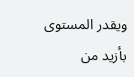ويقدر المستوى بأزيد من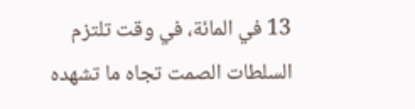13 في المائة، في وقت تلتزم السلطات الصمت تجاه ما تشهده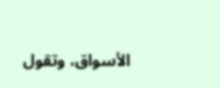الأسواق، وتقول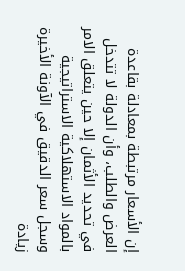إن الأسعار مرتبطة بمعادلة بقاعدة العرض والطلب، وأن الدولة لا تتدخل في تحديد الأثمان إلا حين يتعلق الامر بالمواد الاستهلاكية الاستراتيجية وسجل سعر الدقيق في الآونة الأخيرة زيادة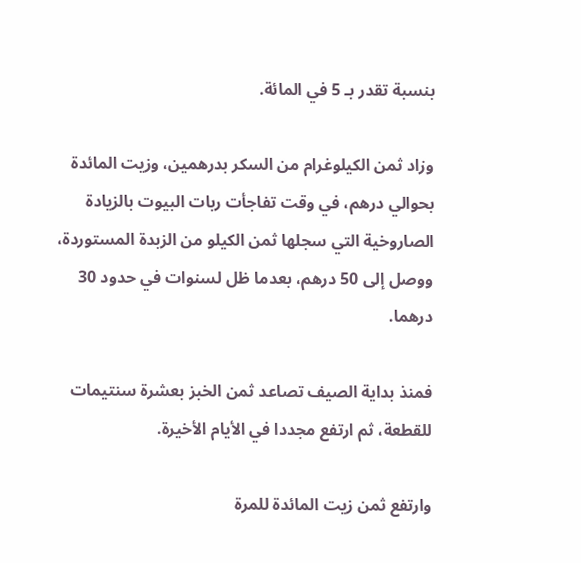بنسبة تقدر بـ 5 في المائة.

وزاد ثمن الكيلوغرام من السكر بدرهمين، وزيت المائدة بحوالي درهم، في وقت تفاجأت ربات البيوت بالزيادة الصاروخية التي سجلها ثمن الكيلو من الزبدة المستوردة، ووصل إلى 50 درهم، بعدما ظل لسنوات في حدود 30 درهما.

فمنذ بداية الصيف تصاعد ثمن الخبز بعشرة سنتيمات للقطعة، ثم ارتفع مجددا في الأيام الأخيرة.

وارتفع ثمن زيت المائدة للمرة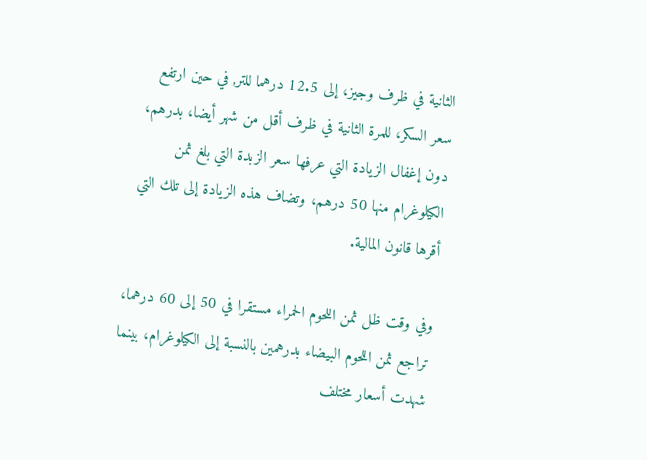الثانية في ظرف وجيز، إلى 12.5 درهما للتر, في حين ارتفع سعر السكر، للمرة الثانية في ظرف أقل من شهر أيضا، بدرهم، دون إغفال الزيادة التي عرفها سعر الزبدة التي بلغ ثمن الكيلوغرام منها 50 درهم، وتضاف هذه الزيادة إلى تلك التي أقرها قانون المالية.

وفي وقت ظل ثمن اللحوم الحمراء مستقرا في 50 إلى 60 درهما، تراجع ثمن اللحوم البيضاء بدرهمين بالنسبة إلى الكيلوغرام، بينما شهدت أسعار مختلف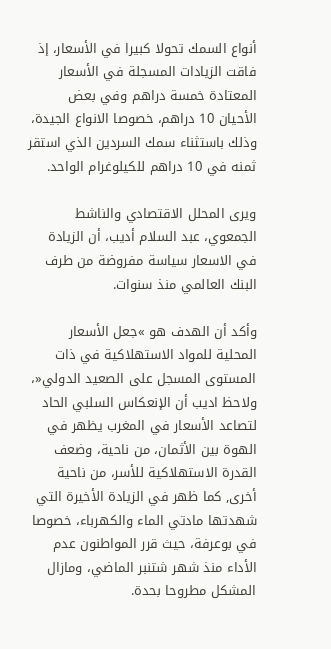أنواع السمك تحولا كبيرا في الأسعار، إذ فاقت الزيادات المسجلة في الأسعار المعتادة خمسة دراهم وفي بعض الأحيان 10 دراهم، خصوصا الانواع الجيدة، وذلك باستثناء سمك السردين الذي استقر ثمنه في 10 دراهم للكيلوغرام الواحد.

ويرى المحلل الاقتصادي والناشط الجمعوي، عبد السلام أديب، أن الزيادة في الاسعار سياسة مفروضة من طرف البنك العالمي منذ سنوات.

وأكد أن الهدف هو »جعل الأسعار المحلية للمواد الاستهلاكية في ذات المستوى المسجل على الصعيد الدولي«، ولاحظ اديب أن الإنعكاس السلبي الحاد لتصاعد الأسعار في المغرب يظهر في الهوة بين الأثمان، من ناحية، وضعف القدرة الاستهلاكية للأسر، من ناحية أخرى, كما ظهر في الزيادة الأخيرة التي شهدتها مادتي الماء والكهرباء، خصوصا في بوعرفة، حيث قرر المواطنون عدم الأداء منذ شهر شتنبر الماضي، ومازال المشكل مطروحا بحدة.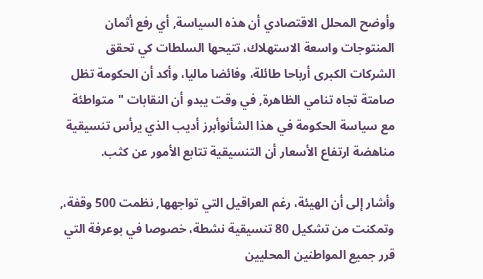وأوضح المحلل الاقتصادي أن هذه السياسة, أي رفع أثمان المنتوجات واسعة الاستهلاك، تتيحها السلطات كي تحقق الشركات الكبرى أرباحا طائلة، وفائضا ماليا، وأكد أن الحكومة تظل صامتة تجاه تنامي الظاهرة, في وقت يبدو أن النقابات "متواطئة مع سياسة الحكومة في هذا الشأنوأبرز أديب الذي يرأس تنسيقية مناهضة ارتفاع الأسعار أن التنسيقية تتابع الأمور عن كثب.

وأشار إلى أن الهيئة، رغم العراقيل التي تواجهها, نظمت 500 وقفة،, وتمكنت من تشكيل 80 تنسيقية نشطة، خصوصا في بوعرفة التي قرر جميع المواطنين المحليين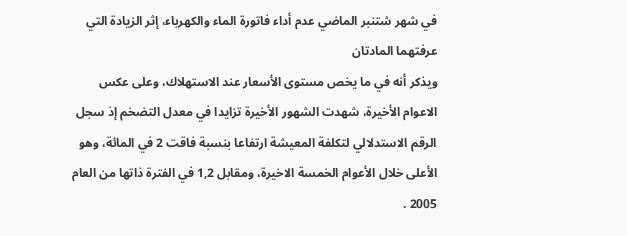في شهر شتنبر الماضي عدم أداء فاتورة الماء والكهرباء، إثر الزيادة التي عرفتهما المادتان
ويذكر أنه في ما يخص مستوى الأسعار عند الاستهلاك، وعلى عكس الاعوام الأخيرة، شهدت الشهور الأخيرة تزايدا في معدل التضخم إذ سجل الرقم الاستدلالي لتكلفة المعيشة ارتفاعا بنسبة فاقت 2 في المائة، وهو الأعلى خلال الأعوام الخمسة الاخيرة، ومقابل 1,2 في الفترة ذاتها من العام 2005 .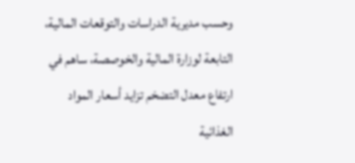وحسب مديرية الدراسات والتوقعات المالية، التابعة لوزارة المالية والخوصصة، ساهم في ارتفاع معدل التضخم تزايد أسعار المواد الغذائية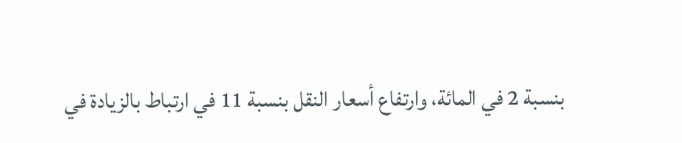بنسبة 2 في المائة، وارتفاع أسعار النقل بنسبة 11 في ارتباط بالزيادة في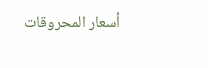أسعار المحروقات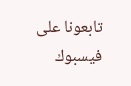تابعونا على فيسبوك